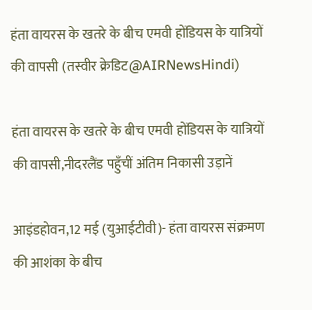हंता वायरस के खतरे के बीच एमवी होंडियस के यात्रियों की वापसी (तस्वीर क्रेडिट@AIRNewsHindi)

हंता वायरस के खतरे के बीच एमवी होंडियस के यात्रियों की वापसी,नीदरलैंड पहुँचीं अंतिम निकासी उड़ानें

आइंडहोवन,12 मई (युआईटीवी)- हंता वायरस संक्रमण की आशंका के बीच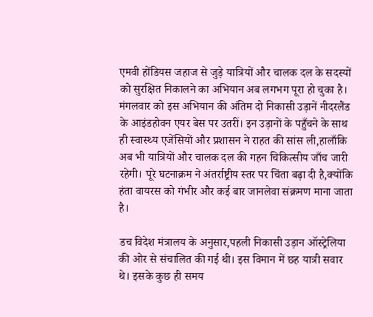एमवी होंडियस जहाज से जुड़े यात्रियों और चालक दल के सदस्यों को सुरक्षित निकालने का अभियान अब लगभग पूरा हो चुका है। मंगलवार को इस अभियान की अंतिम दो निकासी उड़ानें नीदरलैंड के आइंडहोवन एयर बेस पर उतरीं। इन उड़ानों के पहुँचने के साथ ही स्वास्थ्य एजेंसियों और प्रशासन ने राहत की सांस ली,हालाँकि अब भी यात्रियों और चालक दल की गहन चिकित्सीय जाँच जारी रहेगी। पूरे घटनाक्रम ने अंतर्राष्ट्रीय स्तर पर चिंता बढ़ा दी है,क्योंकि हंता वायरस को गंभीर और कई बार जानलेवा संक्रमण माना जाता है।

डच विदेश मंत्रालय के अनुसार,पहली निकासी उड़ान ऑस्ट्रेलिया की ओर से संचालित की गई थी। इस विमान में छह यात्री सवार थे। इसके कुछ ही समय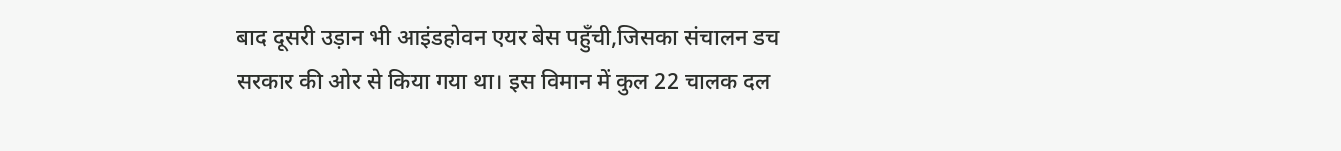बाद दूसरी उड़ान भी आइंडहोवन एयर बेस पहुँची,जिसका संचालन डच सरकार की ओर से किया गया था। इस विमान में कुल 22 चालक दल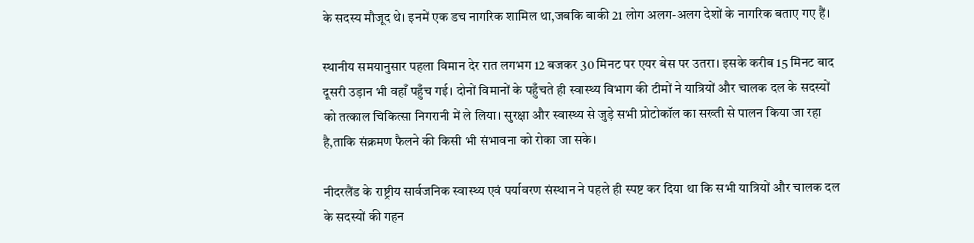के सदस्य मौजूद थे। इनमें एक डच नागरिक शामिल था,जबकि बाकी 21 लोग अलग-अलग देशों के नागरिक बताए गए हैं।

स्थानीय समयानुसार पहला विमान देर रात लगभग 12 बजकर 30 मिनट पर एयर बेस पर उतरा। इसके करीब 15 मिनट बाद दूसरी उड़ान भी वहाँ पहुँच गई। दोनों विमानों के पहुँचते ही स्वास्थ्य विभाग की टीमों ने यात्रियों और चालक दल के सदस्यों को तत्काल चिकित्सा निगरानी में ले लिया। सुरक्षा और स्वास्थ्य से जुड़े सभी प्रोटोकॉल का सख्ती से पालन किया जा रहा है,ताकि संक्रमण फैलने की किसी भी संभावना को रोका जा सके।

नीदरलैंड के राष्ट्रीय सार्वजनिक स्वास्थ्य एवं पर्यावरण संस्थान ने पहले ही स्पष्ट कर दिया था कि सभी यात्रियों और चालक दल के सदस्यों की गहन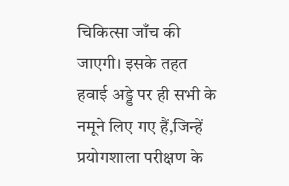चिकित्सा जाँच की जाएगी। इसके तहत हवाई अड्डे पर ही सभी के नमूने लिए गए हैं,जिन्हें प्रयोगशाला परीक्षण के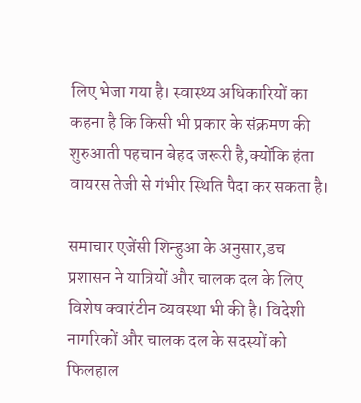लिए भेजा गया है। स्वास्थ्य अधिकारियों का कहना है कि किसी भी प्रकार के संक्रमण की शुरुआती पहचान बेहद जरूरी है,क्योंकि हंता वायरस तेजी से गंभीर स्थिति पैदा कर सकता है।

समाचार एजेंसी शिन्हुआ के अनुसार,डच प्रशासन ने यात्रियों और चालक दल के लिए विशेष क्वारंटीन व्यवस्था भी की है। विदेशी नागरिकों और चालक दल के सदस्यों को फिलहाल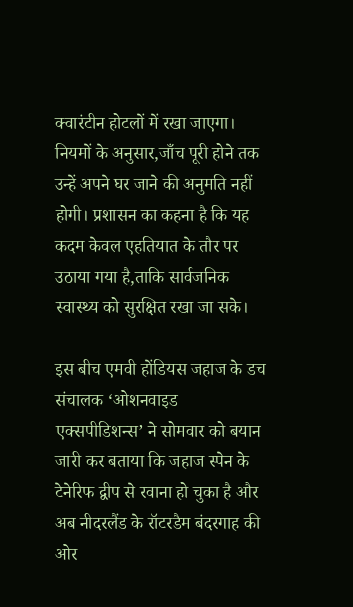क्वारंटीन होटलों में रखा जाएगा। नियमों के अनुसार,जाँच पूरी होने तक उन्हें अपने घर जाने की अनुमति नहीं होगी। प्रशासन का कहना है कि यह कदम केवल एहतियात के तौर पर उठाया गया है,ताकि सार्वजनिक स्वास्थ्य को सुरक्षित रखा जा सके।

इस बीच एमवी होंडियस जहाज के डच संचालक ‘ओशनवाइड एक्सपीडिशन्स’ ने सोमवार को बयान जारी कर बताया कि जहाज स्पेन के टेनेरिफ द्वीप से रवाना हो चुका है और अब नीदरलैंड के रॉटरडैम बंदरगाह की ओर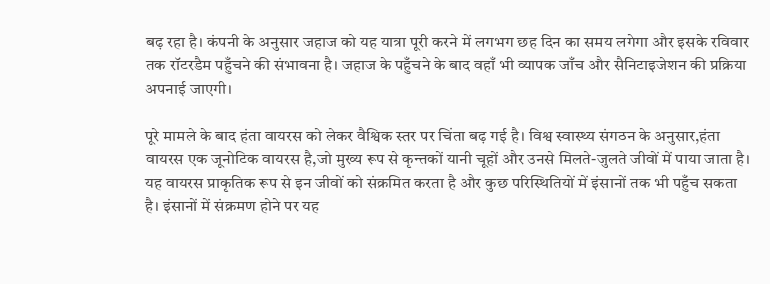बढ़ रहा है। कंपनी के अनुसार जहाज को यह यात्रा पूरी करने में लगभग छह दिन का समय लगेगा और इसके रविवार तक रॉटरडैम पहुँचने की संभावना है। जहाज के पहुँचने के बाद वहाँ भी व्यापक जाँच और सैनिटाइजेशन की प्रक्रिया अपनाई जाएगी।

पूरे मामले के बाद हंता वायरस को लेकर वैश्विक स्तर पर चिंता बढ़ गई है। विश्व स्वास्थ्य संगठन के अनुसार,हंता वायरस एक जूनोटिक वायरस है,जो मुख्य रूप से कृन्तकों यानी चूहों और उनसे मिलते-जुलते जीवों में पाया जाता है। यह वायरस प्राकृतिक रूप से इन जीवों को संक्रमित करता है और कुछ परिस्थितियों में इंसानों तक भी पहुँच सकता है। इंसानों में संक्रमण होने पर यह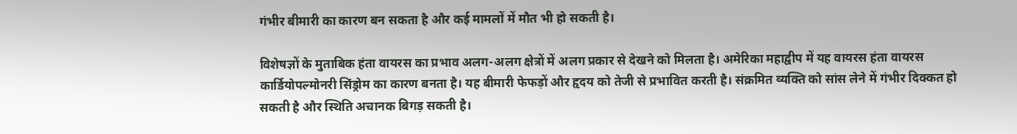गंभीर बीमारी का कारण बन सकता है और कई मामलों में मौत भी हो सकती है।

विशेषज्ञों के मुताबिक हंता वायरस का प्रभाव अलग-अलग क्षेत्रों में अलग प्रकार से देखने को मिलता है। अमेरिका महाद्वीप में यह वायरस हंता वायरस कार्डियोपल्मोनरी सिंड्रोम का कारण बनता है। यह बीमारी फेफड़ों और हृदय को तेजी से प्रभावित करती है। संक्रमित व्यक्ति को सांस लेने में गंभीर दिक्कत हो सकती है और स्थिति अचानक बिगड़ सकती है।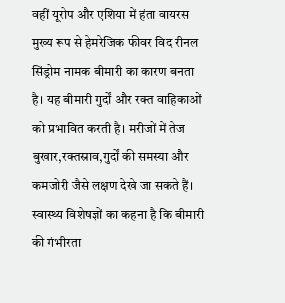वहीं यूरोप और एशिया में हंता वायरस मुख्य रूप से हेमरेजिक फीवर विद रीनल सिंड्रोम नामक बीमारी का कारण बनता है। यह बीमारी गुर्दों और रक्त वाहिकाओं को प्रभावित करती है। मरीजों में तेज बुखार,रक्तस्राव,गुर्दों की समस्या और कमजोरी जैसे लक्षण देखे जा सकते हैं। स्वास्थ्य विशेषज्ञों का कहना है कि बीमारी की गंभीरता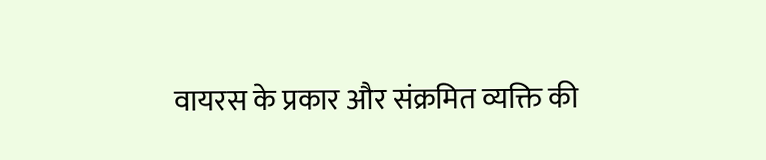वायरस के प्रकार और संक्रमित व्यक्ति की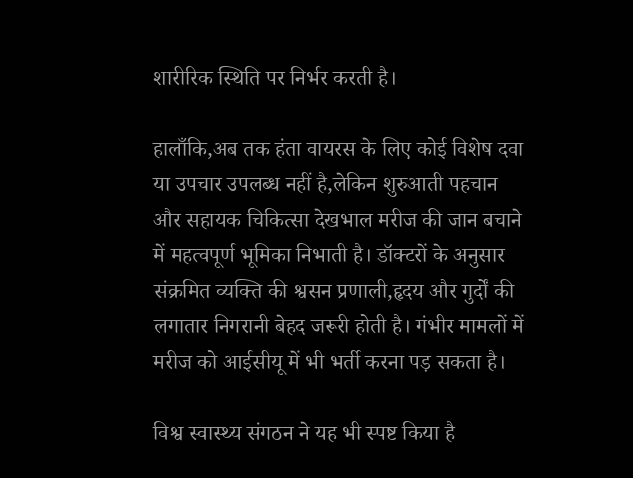शारीरिक स्थिति पर निर्भर करती है।

हालाँकि,अब तक हंता वायरस के लिए कोई विशेष दवा या उपचार उपलब्ध नहीं है,लेकिन शुरुआती पहचान और सहायक चिकित्सा देखभाल मरीज की जान बचाने में महत्वपूर्ण भूमिका निभाती है। डॉक्टरों के अनुसार संक्रमित व्यक्ति की श्वसन प्रणाली,हृदय और गुर्दों की लगातार निगरानी बेहद जरूरी होती है। गंभीर मामलों में मरीज को आईसीयू में भी भर्ती करना पड़ सकता है।

विश्व स्वास्थ्य संगठन ने यह भी स्पष्ट किया है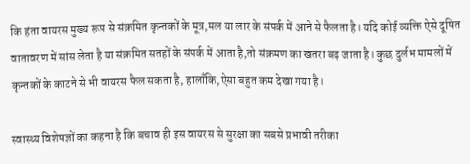कि हंता वायरस मुख्य रूप से संक्रमित कृन्तकों के मूत्र,मल या लार के संपर्क में आने से फैलता है। यदि कोई व्यक्ति ऐसे दूषित वातावरण में सांस लेता है या संक्रमित सतहों के संपर्क में आता है,तो संक्रमण का खतरा बढ़ जाता है। कुछ दुर्लभ मामलों में कृन्तकों के काटने से भी वायरस फैल सकता है, हालाँकि,ऐसा बहुत कम देखा गया है।

स्वास्थ्य विशेषज्ञों का कहना है कि बचाव ही इस वायरस से सुरक्षा का सबसे प्रभावी तरीका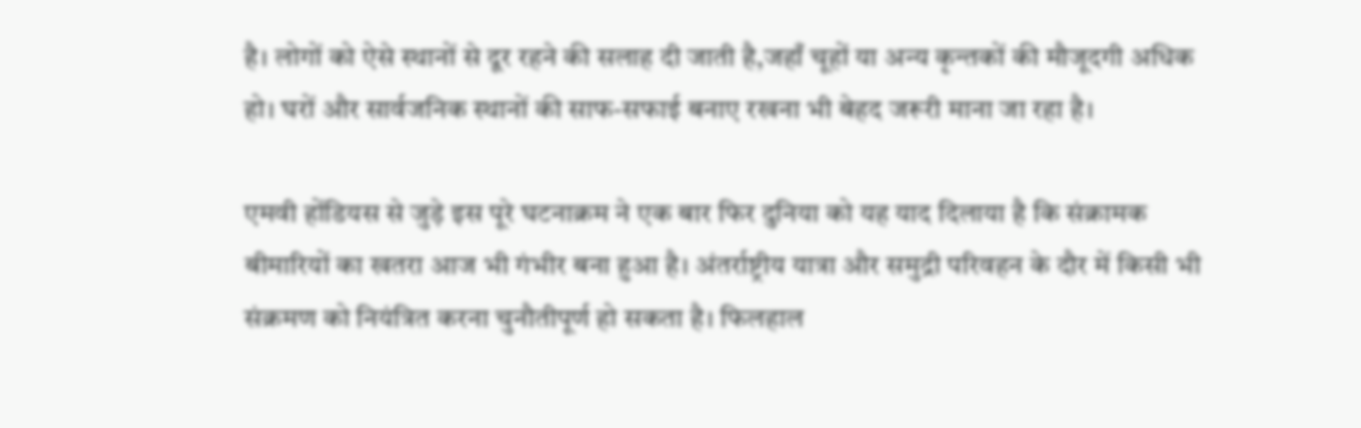है। लोगों को ऐसे स्थानों से दूर रहने की सलाह दी जाती है,जहाँ चूहों या अन्य कृन्तकों की मौजूदगी अधिक हो। घरों और सार्वजनिक स्थानों की साफ-सफाई बनाए रखना भी बेहद जरूरी माना जा रहा है।

एमवी होंडियस से जुड़े इस पूरे घटनाक्रम ने एक बार फिर दुनिया को यह याद दिलाया है कि संक्रामक बीमारियों का खतरा आज भी गंभीर बना हुआ है। अंतर्राष्ट्रीय यात्रा और समुद्री परिवहन के दौर में किसी भी संक्रमण को नियंत्रित करना चुनौतीपूर्ण हो सकता है। फिलहाल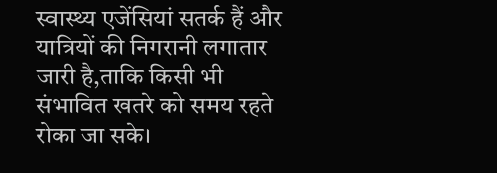स्वास्थ्य एजेंसियां सतर्क हैं और यात्रियों की निगरानी लगातार जारी है,ताकि किसी भी संभावित खतरे को समय रहते रोका जा सके।